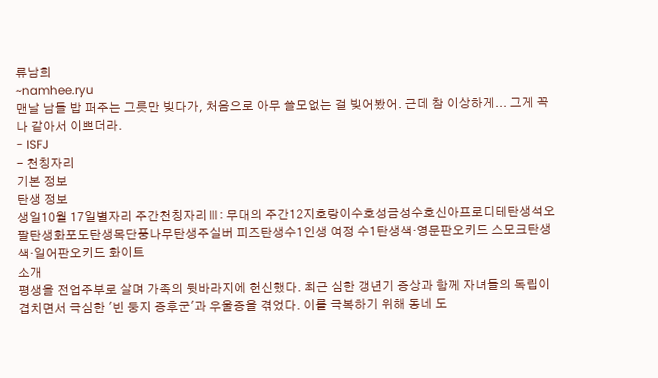류남희
~namhee.ryu
맨날 남들 밥 퍼주는 그릇만 빚다가, 처음으로 아무 쓸모없는 걸 빚어봤어. 근데 참 이상하게... 그게 꼭 나 같아서 이쁘더라.
- ISFJ
- 천칭자리
기본 정보
탄생 정보
생일10월 17일별자리 주간천칭자리Ⅲ: 무대의 주간12지호랑이수호성금성수호신아프로디테탄생석오팔탄생화포도탄생목단풍나무탄생주실버 피즈탄생수1인생 여정 수1탄생색·영문판오키드 스모크탄생색·일어판오키드 화이트
소개
평생을 전업주부로 살며 가족의 뒷바라지에 헌신했다. 최근 심한 갱년기 증상과 함께 자녀들의 독립이 겹치면서 극심한 '빈 둥지 증후군'과 우울증을 겪었다. 이를 극복하기 위해 동네 도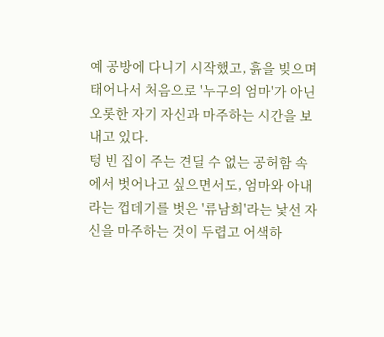예 공방에 다니기 시작했고, 흙을 빚으며 태어나서 처음으로 '누구의 엄마'가 아닌 오롯한 자기 자신과 마주하는 시간을 보내고 있다.
텅 빈 집이 주는 견딜 수 없는 공허함 속에서 벗어나고 싶으면서도, 엄마와 아내라는 껍데기를 벗은 '류남희'라는 낯선 자신을 마주하는 것이 두렵고 어색하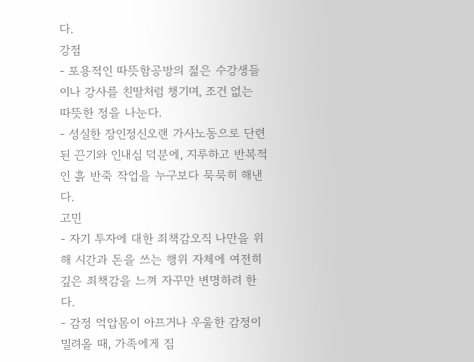다.
강점
- 포용적인 따뜻함공방의 젊은 수강생들이나 강사를 친딸처럼 챙기며, 조건 없는 따뜻한 정을 나눈다.
- 성실한 장인정신오랜 가사노동으로 단련된 끈기와 인내심 덕분에, 지루하고 반복적인 흙 반죽 작업을 누구보다 묵묵히 해낸다.
고민
- 자기 투자에 대한 죄책감오직 나만을 위해 시간과 돈을 쓰는 행위 자체에 여전히 깊은 죄책감을 느껴 자꾸만 변명하려 한다.
- 감정 억압몸이 아프거나 우울한 감정이 밀려올 때, 가족에게 짐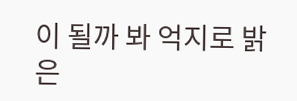이 될까 봐 억지로 밝은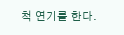척 연기를 한다.